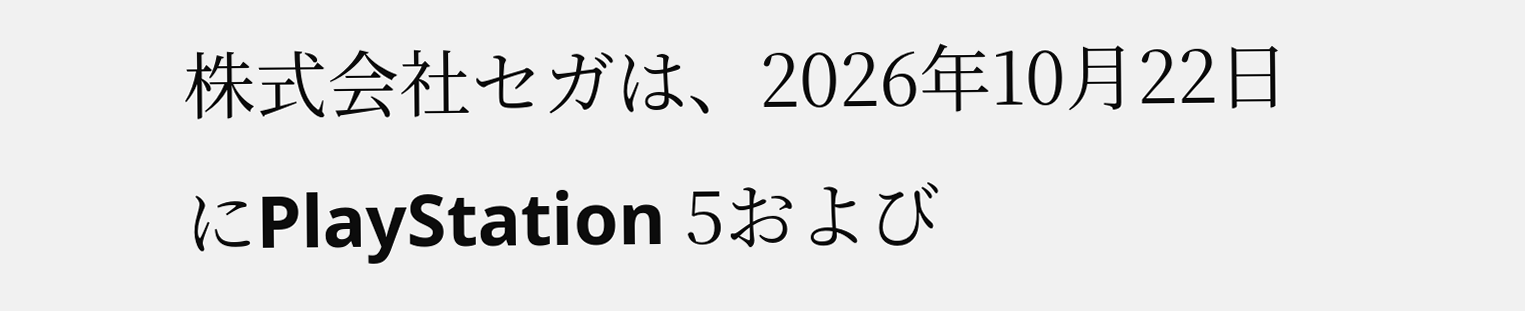株式会社セガは、2026年10月22日にPlayStation 5および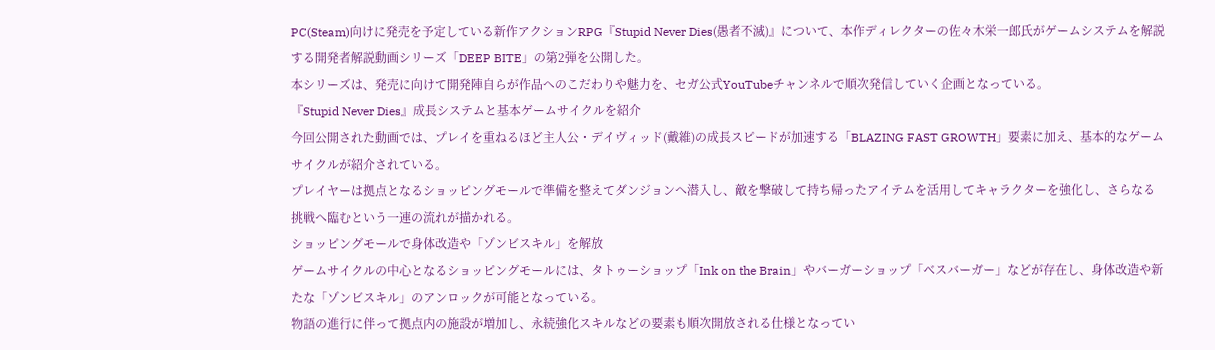PC(Steam)向けに発売を予定している新作アクションRPG『Stupid Never Dies(愚者不滅)』について、本作ディレクターの佐々木栄一郎氏がゲームシステムを解説する開発者解説動画シリーズ「DEEP BITE」の第2弾を公開した。
本シリーズは、発売に向けて開発陣自らが作品へのこだわりや魅力を、セガ公式YouTubeチャンネルで順次発信していく企画となっている。
『Stupid Never Dies』成長システムと基本ゲームサイクルを紹介
今回公開された動画では、プレイを重ねるほど主人公・デイヴィッド(戴維)の成長スピードが加速する「BLAZING FAST GROWTH」要素に加え、基本的なゲームサイクルが紹介されている。
プレイヤーは拠点となるショッピングモールで準備を整えてダンジョンへ潜入し、敵を撃破して持ち帰ったアイテムを活用してキャラクターを強化し、さらなる挑戦へ臨むという一連の流れが描かれる。
ショッピングモールで身体改造や「ゾンビスキル」を解放
ゲームサイクルの中心となるショッピングモールには、タトゥーショップ「Ink on the Brain」やバーガーショップ「ベスバーガー」などが存在し、身体改造や新たな「ゾンビスキル」のアンロックが可能となっている。
物語の進行に伴って拠点内の施設が増加し、永続強化スキルなどの要素も順次開放される仕様となってい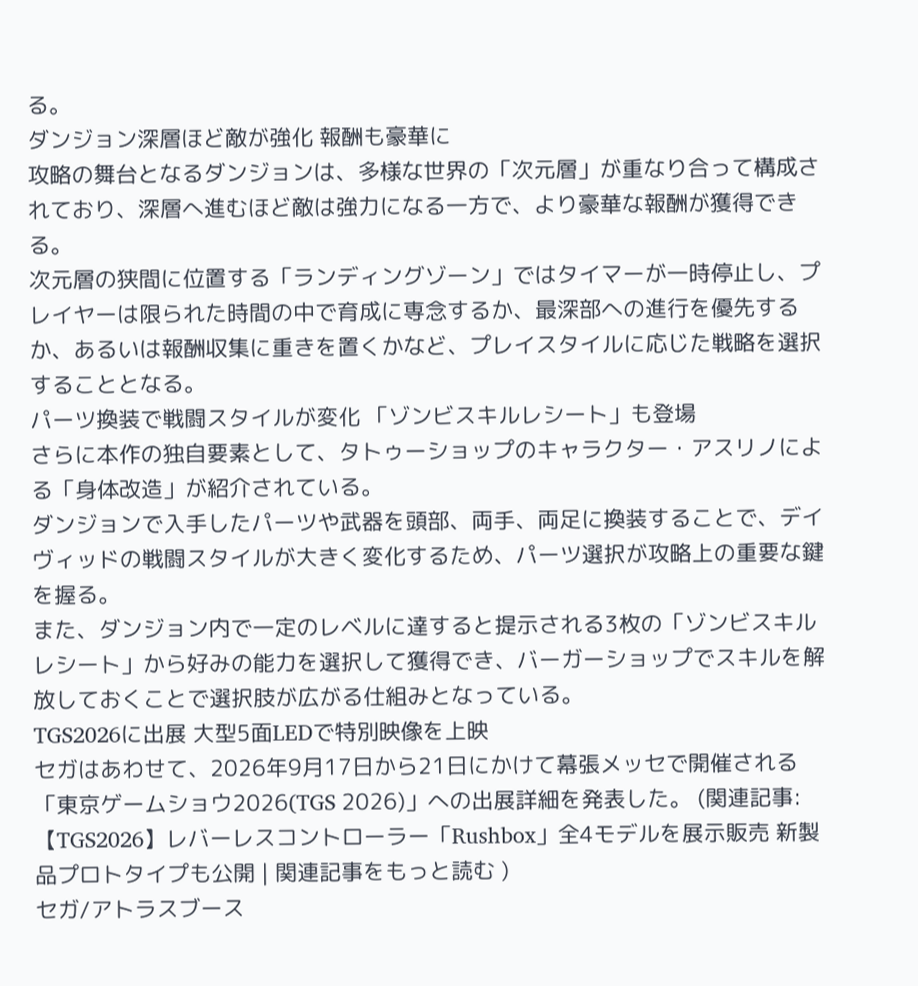る。
ダンジョン深層ほど敵が強化 報酬も豪華に
攻略の舞台となるダンジョンは、多様な世界の「次元層」が重なり合って構成されており、深層へ進むほど敵は強力になる一方で、より豪華な報酬が獲得できる。
次元層の狭間に位置する「ランディングゾーン」ではタイマーが一時停止し、プレイヤーは限られた時間の中で育成に専念するか、最深部への進行を優先するか、あるいは報酬収集に重きを置くかなど、プレイスタイルに応じた戦略を選択することとなる。
パーツ換装で戦闘スタイルが変化 「ゾンビスキルレシート」も登場
さらに本作の独自要素として、タトゥーショップのキャラクター・アスリノによる「身体改造」が紹介されている。
ダンジョンで入手したパーツや武器を頭部、両手、両足に換装することで、デイヴィッドの戦闘スタイルが大きく変化するため、パーツ選択が攻略上の重要な鍵を握る。
また、ダンジョン内で一定のレベルに達すると提示される3枚の「ゾンビスキルレシート」から好みの能力を選択して獲得でき、バーガーショップでスキルを解放しておくことで選択肢が広がる仕組みとなっている。
TGS2026に出展 大型5面LEDで特別映像を上映
セガはあわせて、2026年9月17日から21日にかけて幕張メッセで開催される「東京ゲームショウ2026(TGS 2026)」への出展詳細を発表した。 (関連記事: 【TGS2026】レバーレスコントローラー「Rushbox」全4モデルを展示販売 新製品プロトタイプも公開 | 関連記事をもっと読む )
セガ/アトラスブース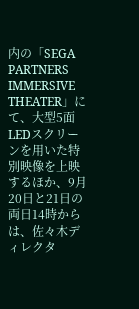内の「SEGA PARTNERS IMMERSIVE THEATER」にて、大型5面LEDスクリーンを用いた特別映像を上映するほか、9月20日と21日の両日14時からは、佐々木ディレクタ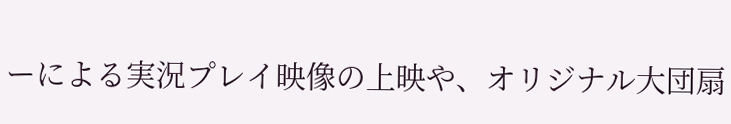ーによる実況プレイ映像の上映や、オリジナル大団扇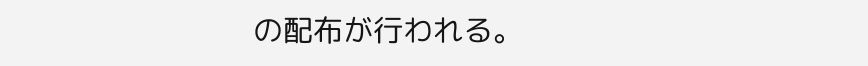の配布が行われる。